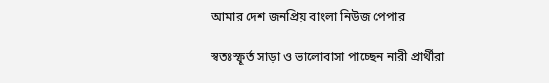আমার দেশ জনপ্রিয় বাংলা নিউজ পেপার

স্বতঃস্ফূর্ত সাড়া ও ভালোবাসা পাচ্ছেন নারী প্রার্থীরা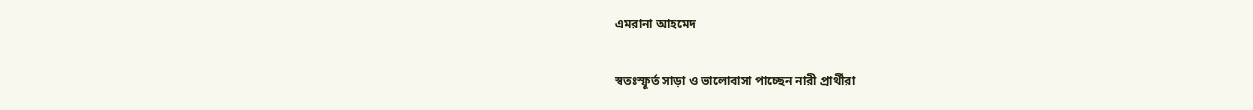এমরানা আহমেদ

স্বতঃস্ফূর্ত সাড়া ও ভালোবাসা পাচ্ছেন নারী প্রার্থীরা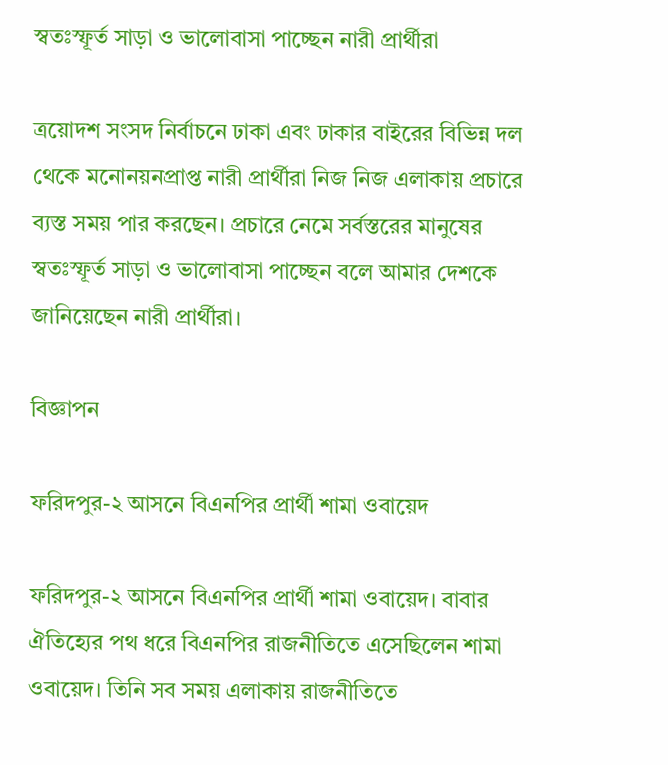স্বতঃস্ফূর্ত সাড়া ও ভালোবাসা পাচ্ছেন নারী প্রার্থীরা

ত্রয়োদশ সংসদ নির্বাচনে ঢাকা এবং ঢাকার বাইরের বিভিন্ন দল থেকে মনোনয়নপ্রাপ্ত নারী প্রার্থীরা নিজ নিজ এলাকায় প্রচারে ব্যস্ত সময় পার করছেন। প্রচারে নেমে সর্বস্তরের মানুষের স্বতঃস্ফূর্ত সাড়া ও ভালোবাসা পাচ্ছেন বলে আমার দেশকে জানিয়েছেন নারী প্রার্থীরা।

বিজ্ঞাপন

ফরিদপুর-২ আসনে বিএনপির প্রার্থী শামা ওবায়েদ

ফরিদপুর-২ আসনে বিএনপির প্রার্থী শামা ওবায়েদ। বাবার ঐতিহ্যের পথ ধরে বিএনপির রাজনীতিতে এসেছিলেন শামা ওবায়েদ। তিনি সব সময় এলাকায় রাজনীতিতে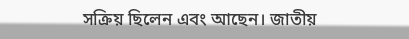সক্রিয় ছিলেন এবং আছেন। জাতীয়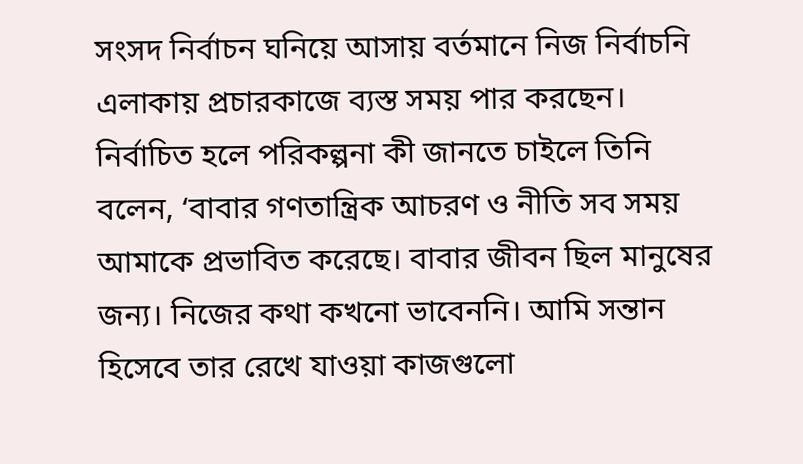সংসদ নির্বাচন ঘনিয়ে আসায় বর্তমানে নিজ নির্বাচনি এলাকায় প্রচারকাজে ব্যস্ত সময় পার করছেন। নির্বাচিত হলে পরিকল্পনা কী জানতে চাইলে তিনি বলেন, ‘বাবার গণতান্ত্রিক আচরণ ও নীতি সব সময় আমাকে প্রভাবিত করেছে। বাবার জীবন ছিল মানুষের জন্য। নিজের কথা কখনো ভাবেননি। আমি সন্তান হিসেবে তার রেখে যাওয়া কাজগুলো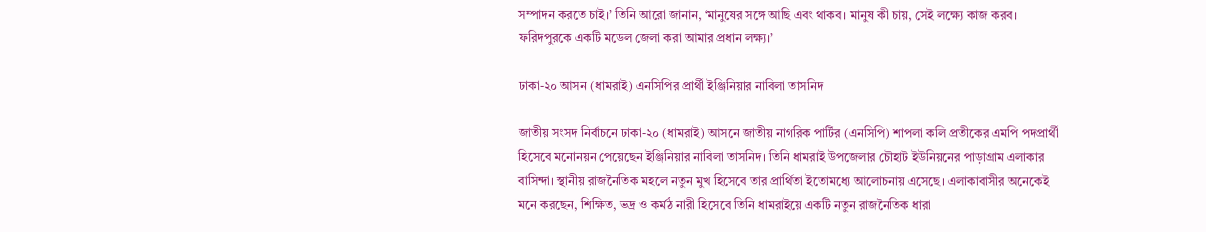সম্পাদন করতে চাই।’ তিনি আরো জানান, ‘মানুষের সঙ্গে আছি এবং থাকব। মানুষ কী চায়, সেই লক্ষ্যে কাজ করব। ফরিদপুরকে একটি মডেল জেলা করা আমার প্রধান লক্ষ্য।’

ঢাকা-২০ আসন (ধামরাই) এনসিপির প্রার্থী ইঞ্জিনিয়ার নাবিলা তাসনিদ

জাতীয় সংসদ নির্বাচনে ঢাকা-২০ (ধামরাই) আসনে জাতীয় নাগরিক পার্টির (এনসিপি) শাপলা কলি প্রতীকের এমপি পদপ্রার্থী হিসেবে মনোনয়ন পেয়েছেন ইঞ্জিনিয়ার নাবিলা তাসনিদ। তিনি ধামরাই উপজেলার চৌহাট ইউনিয়নের পাড়াগ্রাম এলাকার বাসিন্দা। স্থানীয় রাজনৈতিক মহলে নতুন মুখ হিসেবে তার প্রার্থিতা ইতোমধ্যে আলোচনায় এসেছে। এলাকাবাসীর অনেকেই মনে করছেন, শিক্ষিত, ভদ্র ও কর্মঠ নারী হিসেবে তিনি ধামরাইয়ে একটি নতুন রাজনৈতিক ধারা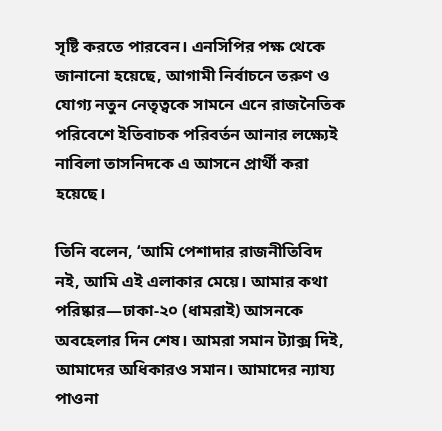সৃষ্টি করতে পারবেন। এনসিপির পক্ষ থেকে জানানো হয়েছে, আগামী নির্বাচনে তরুণ ও যোগ্য নতুন নেতৃত্বকে সামনে এনে রাজনৈতিক পরিবেশে ইতিবাচক পরিবর্তন আনার লক্ষ্যেই নাবিলা তাসনিদকে এ আসনে প্রার্থী করা হয়েছে।

তিনি বলেন, ‘আমি পেশাদার রাজনীতিবিদ নই, আমি এই এলাকার মেয়ে। আমার কথা পরিষ্কার—ঢাকা-২০ (ধামরাই) আসনকে অবহেলার দিন শেষ। আমরা সমান ট্যাক্স দিই, আমাদের অধিকারও সমান। আমাদের ন্যায্য পাওনা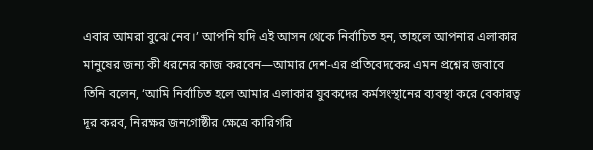এবার আমরা বুঝে নেব।’ আপনি যদি এই আসন থেকে নির্বাচিত হন, তাহলে আপনার এলাকার মানুষের জন্য কী ধরনের কাজ করবেন—আমার দেশ-এর প্রতিবেদকের এমন প্রশ্নের জবাবে তিনি বলেন, ‘আমি নির্বাচিত হলে আমার এলাকার যুবকদের কর্মসংস্থানের ব্যবস্থা করে বেকারত্ব দূর করব, নিরক্ষর জনগোষ্ঠীর ক্ষেত্রে কারিগরি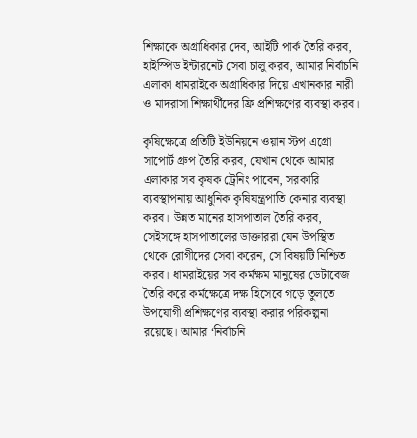শিক্ষাকে অগ্রাধিকার দেব, আইটি পার্ক তৈরি করব, হাইস্পিড ইন্টারনেট সেবা চালু করব, আমার নির্বাচনি এলাকা ধামরাইকে অগ্রাধিকার দিয়ে এখানকার নারী ও মাদরাসা শিক্ষার্থীদের ফ্রি প্রশিক্ষণের ব্যবস্থা করব।

কৃষিক্ষেত্রে প্রতিটি ইউনিয়নে ওয়ান স্টপ এগ্রো সাপোর্ট গ্রুপ তৈরি করব, যেখান থেকে আমার এলাকার সব কৃষক ট্রেনিং পাবেন, সরকারি ব্যবস্থাপনায় আধুনিক কৃষিযন্ত্রপাতি কেনার ব্যবস্থা করব। উন্নত মানের হাসপাতাল তৈরি করব, সেইসঙ্গে হাসপাতালের ডাক্তাররা যেন উপস্থিত থেকে রোগীদের সেবা করেন, সে বিষয়টি নিশ্চিত করব। ধামরাইয়ের সব কর্মক্ষম মানুষের ডেটাবেজ তৈরি করে কর্মক্ষেত্রে দক্ষ হিসেবে গড়ে তুলতে উপযোগী প্রশিক্ষণের ব্যবস্থা করার পরিকল্পনা রয়েছে। আমার ‘নির্বাচনি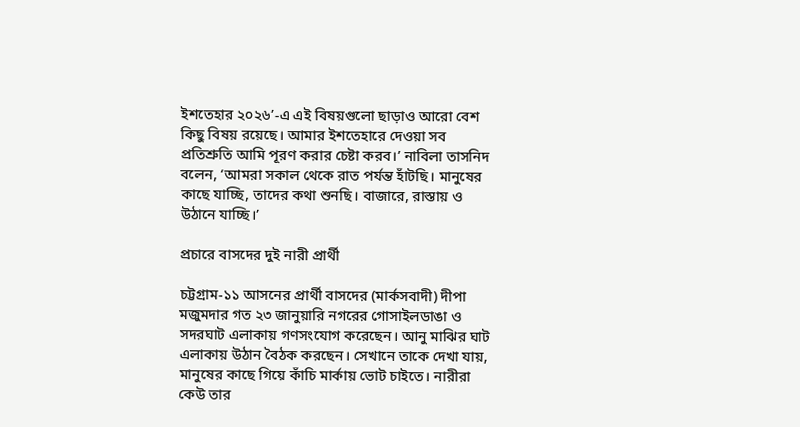ইশতেহার ২০২৬’-এ এই বিষয়গুলো ছাড়াও আরো বেশ কিছু বিষয় রয়েছে। আমার ইশতেহারে দেওয়া সব প্রতিশ্রুতি আমি পূরণ করার চেষ্টা করব।’ নাবিলা তাসনিদ বলেন, ‘আমরা সকাল থেকে রাত পর্যন্ত হাঁটছি। মানুষের কাছে যাচ্ছি, তাদের কথা শুনছি। বাজারে, রাস্তায় ও উঠানে যাচ্ছি।’

প্রচারে বাসদের দুই নারী প্রার্থী

চট্টগ্রাম-১১ আসনের প্রার্থী বাসদের (মার্কসবাদী) দীপা মজুমদার গত ২৩ জানুয়ারি নগরের গোসাইলডাঙা ও সদরঘাট এলাকায় গণসংযোগ করেছেন। আনু মাঝির ঘাট এলাকায় উঠান বৈঠক করছেন। সেখানে তাকে দেখা যায়, মানুষের কাছে গিয়ে কাঁচি মার্কায় ভোট চাইতে। নারীরা কেউ তার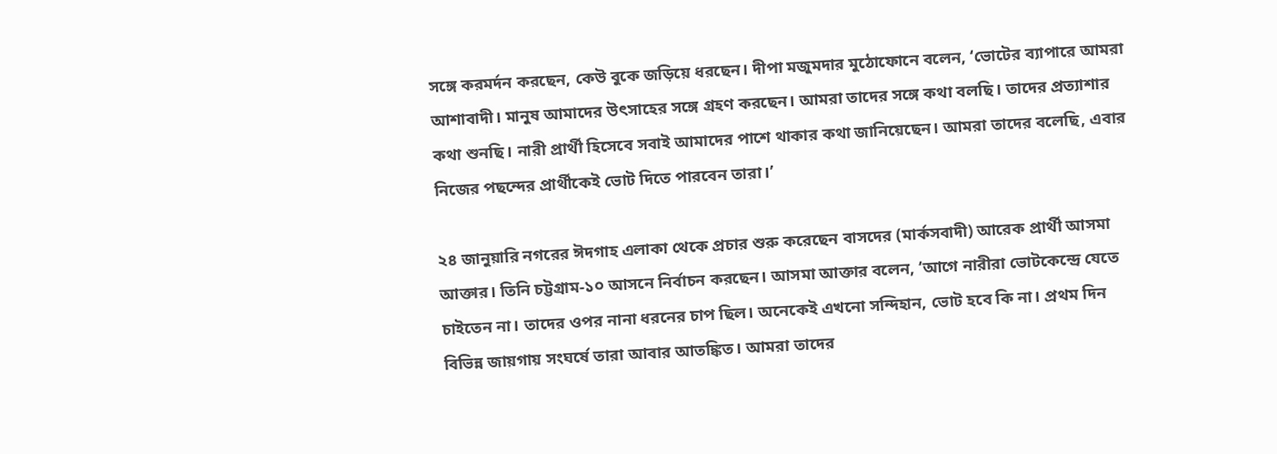সঙ্গে করমর্দন করছেন, কেউ বুকে জড়িয়ে ধরছেন। দীপা মজুমদার মুঠোফোনে বলেন, ‘ভোটের ব্যাপারে আমরা আশাবাদী। মানুষ আমাদের উৎসাহের সঙ্গে গ্রহণ করছেন। আমরা তাদের সঙ্গে কথা বলছি। তাদের প্রত্যাশার কথা শুনছি। নারী প্রার্থী হিসেবে সবাই আমাদের পাশে থাকার কথা জানিয়েছেন। আমরা তাদের বলেছি, এবার নিজের পছন্দের প্রার্থীকেই ভোট দিতে পারবেন তারা।’

২৪ জানুয়ারি নগরের ঈদগাহ এলাকা থেকে প্রচার শুরু করেছেন বাসদের (মার্কসবাদী) আরেক প্রার্থী আসমা আক্তার। তিনি চট্টগ্রাম-১০ আসনে নির্বাচন করছেন। আসমা আক্তার বলেন, ‘আগে নারীরা ভোটকেন্দ্রে যেতে চাইতেন না। তাদের ওপর নানা ধরনের চাপ ছিল। অনেকেই এখনো সন্দিহান, ভোট হবে কি না। প্রথম দিন বিভিন্ন জায়গায় সংঘর্ষে তারা আবার আতঙ্কিত। আমরা তাদের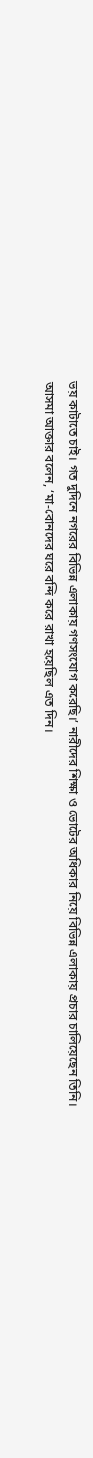ভয় কাটাতে চাই। গত দুদিনে নগরের বিভিন্ন এলাকায় গণসংযোগ করেছি।’ নারীদের শিক্ষা ও ভোটের অধিকার নিয়ে বিভিন্ন এলাকায় প্রচার চালিয়েছেন তিনি। আসমা আক্তার বলেন, ‘মা-বোনদের ঘরে বন্দি করে রাখা হয়েছিল এত দিন।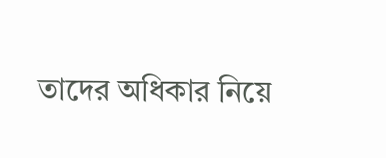তাদের অধিকার নিয়ে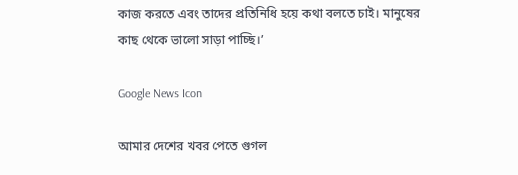কাজ করতে এবং তাদের প্রতিনিধি হয়ে কথা বলতে চাই। মানুষের কাছ থেকে ভালো সাড়া পাচ্ছি।’

Google News Icon

আমার দেশের খবর পেতে গুগল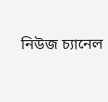নিউজ চ্যানেল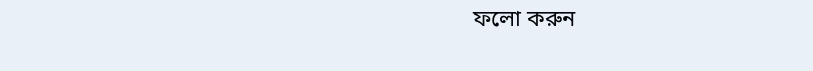ফলো করুন